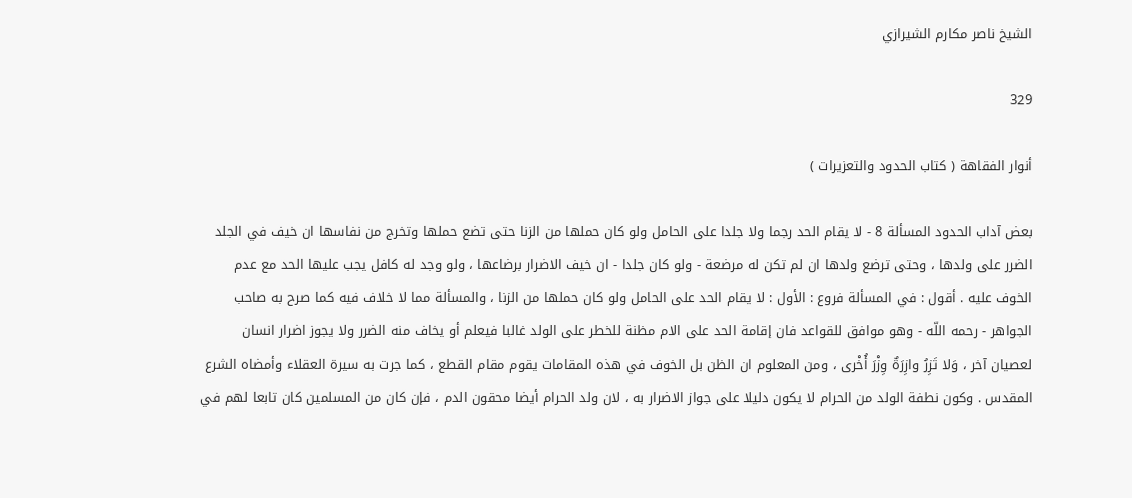الشيخ ناصر مكارم الشيرازي

329

أنوار الفقاهة ( كتاب الحدود والتعزيرات )

بعض آداب الحدود المسألة 8 - لا يقام الحد رجما ولا جلدا على الحامل ولو كان حملها من الزنا حتى تضع حملها وتخرج من نفاسها ان خيف في الجلد الضرر على ولدها ، وحتى ترضع ولدها ان لم تكن له مرضعة - ولو كان جلدا - ان خيف الاضرار برضاعها ، ولو وجد له كافل يجب عليها الحد مع عدم الخوف عليه . أقول : في المسألة فروع : الأول : لا يقام الحد على الحامل ولو كان حملها من الزنا ، والمسألة مما لا خلاف فيه كما صرح به صاحب الجواهر - رحمه اللّه - وهو موافق للقواعد فان إقامة الحد على الام مظنة للخطر على الولد غالبا فيعلم أو يخاف منه الضرر ولا يجوز اضرار انسان لعصيان آخر ، وَلا تَزِرُ وازِرَةٌ وِزْرَ أُخْرى ، ومن المعلوم ان الظن بل الخوف في هذه المقامات يقوم مقام القطع ، كما جرت به سيرة العقلاء وأمضاه الشرع المقدس . وكون نطفة الولد من الحرام لا يكون دليلا على جواز الاضرار به ، لان ولد الحرام أيضا محقون الدم ، فإن كان من المسلمين كان تابعا لهم في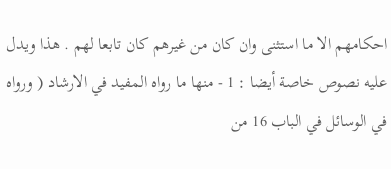احكامهم الا ما استثنى وان كان من غيرهم كان تابعا لهم . هذا ويدل عليه نصوص خاصة أيضا : 1 - منها ما رواه المفيد في الارشاد ( ورواه في الوسائل في الباب 16 من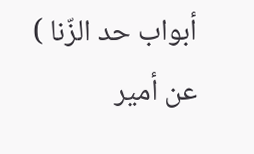أبواب حد الزّنا ) عن أمير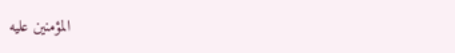المؤمنين عليه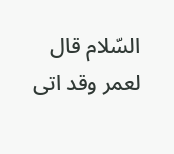السّلام قال لعمر وقد اتى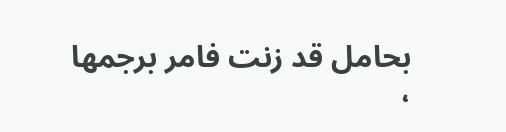بحامل قد زنت فامر برجمها ،